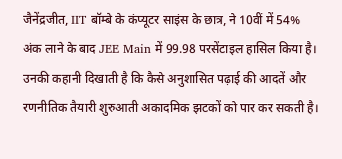जैनेंद्रजीत, IIT बॉम्बे के कंप्यूटर साइंस के छात्र, ने 10वीं में 54% अंक लाने के बाद JEE Main में 99.98 परसेंटाइल हासिल किया है। उनकी कहानी दिखाती है कि कैसे अनुशासित पढ़ाई की आदतें और रणनीतिक तैयारी शुरुआती अकादमिक झटकों को पार कर सकती है।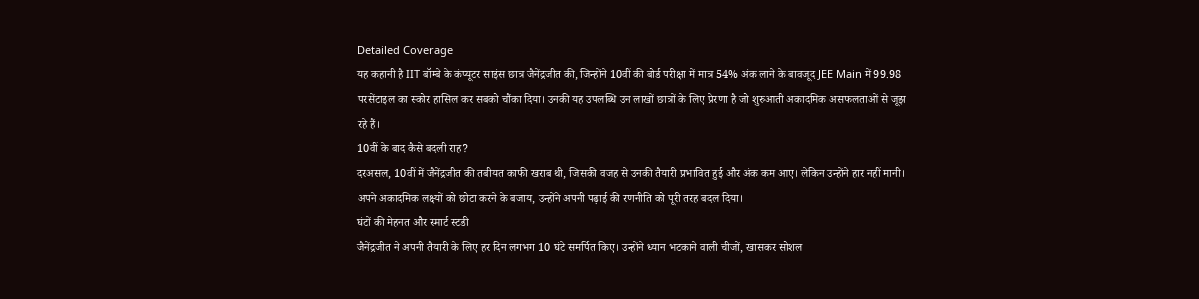Detailed Coverage
यह कहानी है IIT बॉम्बे के कंप्यूटर साइंस छात्र जैनेंद्रजीत की, जिन्होंने 10वीं की बोर्ड परीक्षा में मात्र 54% अंक लाने के बावजूद JEE Main में 99.98 परसेंटाइल का स्कोर हासिल कर सबको चौंका दिया। उनकी यह उपलब्धि उन लाखों छात्रों के लिए प्रेरणा है जो शुरुआती अकादमिक असफलताओं से जूझ रहे हैं।
10वीं के बाद कैसे बदली राह?
दरअसल, 10वीं में जैनेंद्रजीत की तबीयत काफी खराब थी, जिसकी वजह से उनकी तैयारी प्रभावित हुई और अंक कम आए। लेकिन उन्होंने हार नहीं मानी। अपने अकादमिक लक्ष्यों को छोटा करने के बजाय, उन्होंने अपनी पढ़ाई की रणनीति को पूरी तरह बदल दिया।
घंटों की मेहनत और स्मार्ट स्टडी
जैनेंद्रजीत ने अपनी तैयारी के लिए हर दिन लगभग 10 घंटे समर्पित किए। उन्होंने ध्यान भटकाने वाली चीजों, खासकर सोशल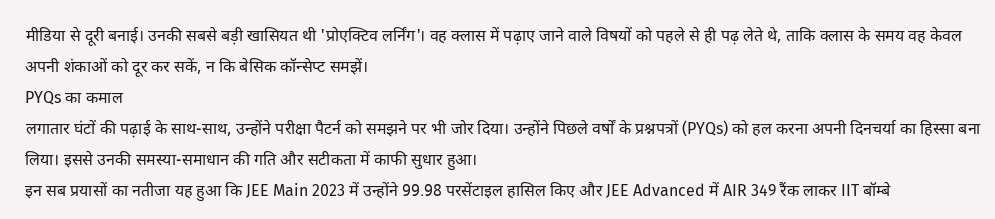मीडिया से दूरी बनाई। उनकी सबसे बड़ी खासियत थी 'प्रोएक्टिव लर्निंग'। वह क्लास में पढ़ाए जाने वाले विषयों को पहले से ही पढ़ लेते थे, ताकि क्लास के समय वह केवल अपनी शंकाओं को दूर कर सकें, न कि बेसिक कॉन्सेप्ट समझें।
PYQs का कमाल
लगातार घंटों की पढ़ाई के साथ-साथ, उन्होंने परीक्षा पैटर्न को समझने पर भी जोर दिया। उन्होंने पिछले वर्षों के प्रश्नपत्रों (PYQs) को हल करना अपनी दिनचर्या का हिस्सा बना लिया। इससे उनकी समस्या-समाधान की गति और सटीकता में काफी सुधार हुआ।
इन सब प्रयासों का नतीजा यह हुआ कि JEE Main 2023 में उन्होंने 99.98 परसेंटाइल हासिल किए और JEE Advanced में AIR 349 रैंक लाकर IIT बॉम्बे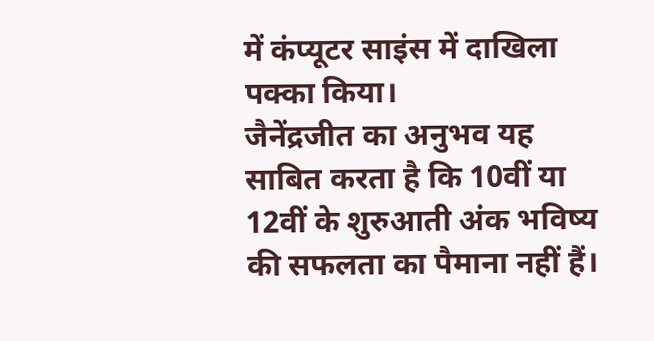में कंप्यूटर साइंस में दाखिला पक्का किया।
जैनेंद्रजीत का अनुभव यह साबित करता है कि 10वीं या 12वीं के शुरुआती अंक भविष्य की सफलता का पैमाना नहीं हैं।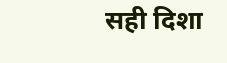सही दिशा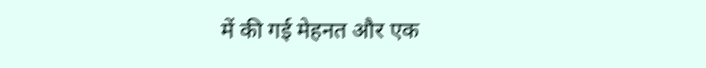में की गई मेहनत और एक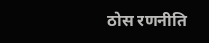ठोस रणनीति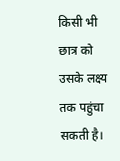किसी भी छात्र को उसके लक्ष्य तक पहुंचा सकती है।